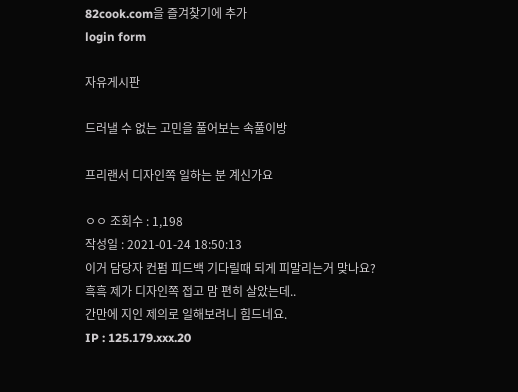82cook.com을 즐겨찾기에 추가
login form

자유게시판

드러낼 수 없는 고민을 풀어보는 속풀이방

프리랜서 디자인쪽 일하는 분 계신가요

ㅇㅇ 조회수 : 1,198
작성일 : 2021-01-24 18:50:13
이거 담당자 컨펌 피드백 기다릴때 되게 피말리는거 맞나요?
흑흑 제가 디자인쪽 접고 맘 편히 살았는데..
간만에 지인 제의로 일해보려니 힘드네요.
IP : 125.179.xxx.20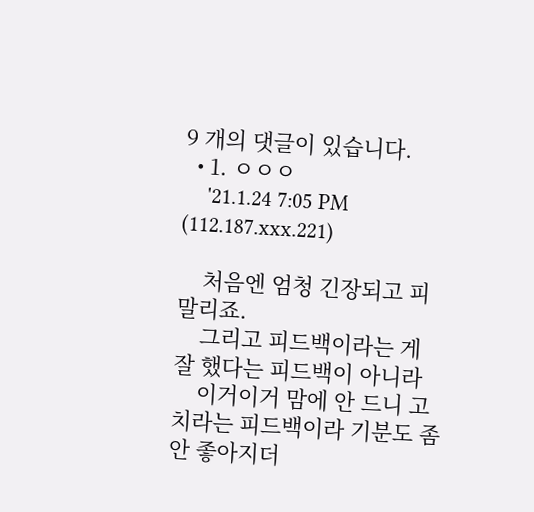9 개의 댓글이 있습니다.
  • 1. ㅇㅇㅇ
    '21.1.24 7:05 PM (112.187.xxx.221)

    처음엔 엄청 긴장되고 피 말리죠.
    그리고 피드백이라는 게 잘 했다는 피드백이 아니라
    이거이거 맘에 안 드니 고치라는 피드백이라 기분도 좀 안 좋아지더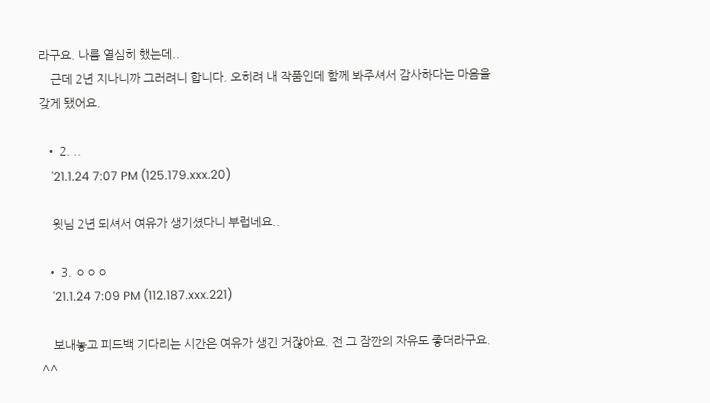라구요. 나름 열심히 했는데..
    근데 2년 지나니까 그러려니 합니다. 오히려 내 작품인데 함께 봐주셔서 감사하다는 마음을 갖게 됐어요.

  • 2. ..
    '21.1.24 7:07 PM (125.179.xxx.20)

    윗님 2년 되셔서 여유가 생기셨다니 부럽네요..

  • 3. ㅇㅇㅇ
    '21.1.24 7:09 PM (112.187.xxx.221)

    보내놓고 피드백 기다리는 시간은 여유가 생긴 거잖아요. 전 그 잠깐의 자유도 좋더라구요. ^^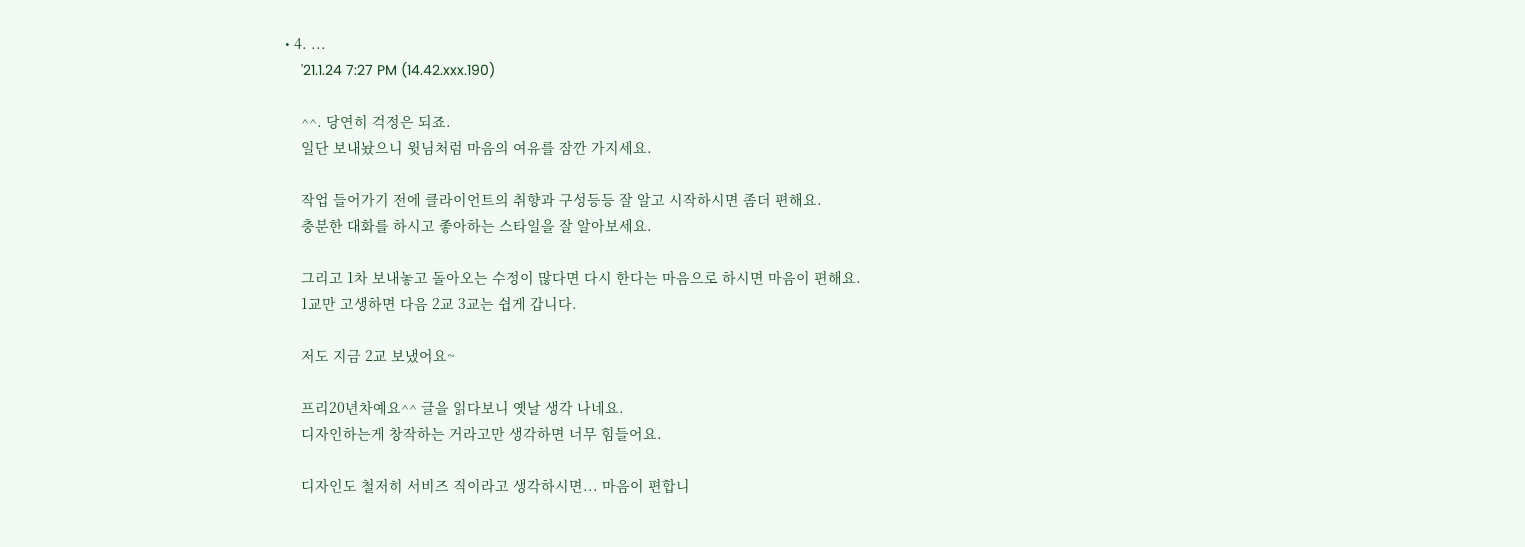• 4. ...
    '21.1.24 7:27 PM (14.42.xxx.190)

    ^^. 당연히 걱정은 되죠.
    일단 보내놨으니 윗님처럼 마음의 여유를 잠깐 가지세요.

    작업 들어가기 전에 클라이언트의 취향과 구성등등 잘 알고 시작하시면 좀더 편해요.
    충분한 대화를 하시고 좋아하는 스타일을 잘 알아보세요.

    그리고 1차 보내놓고 돌아오는 수정이 많다면 다시 한다는 마음으로 하시면 마음이 편해요.
    1교만 고생하면 다음 2교 3교는 쉽게 갑니다.

    저도 지금 2교 보냈어요~

    프리20년차예요^^ 글을 읽다보니 옛날 생각 나네요.
    디자인하는게 창작하는 거라고만 생각하면 너무 힘들어요.

    디자인도 철저히 서비즈 직이라고 생각하시면... 마음이 편합니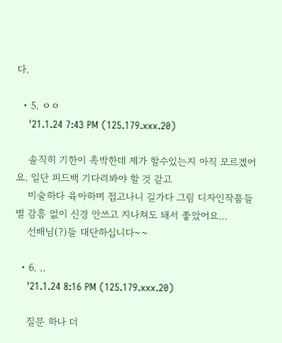다.

  • 5. ㅇㅇ
    '21.1.24 7:43 PM (125.179.xxx.20)

    솔직히 기한이 촉박한데 제가 할수있는지 아직 모르겠어요. 일단 피드백 기다려봐야 할 것 같고
    미술하다 육아하며 접고나니 길가다 그림 디자인작품들 별 감흥 없이 신경 안쓰고 지나쳐도 돼서 좋았어요...
    선배님(?)들 대단하십니다~~

  • 6. ..
    '21.1.24 8:16 PM (125.179.xxx.20)

    질문 하나 더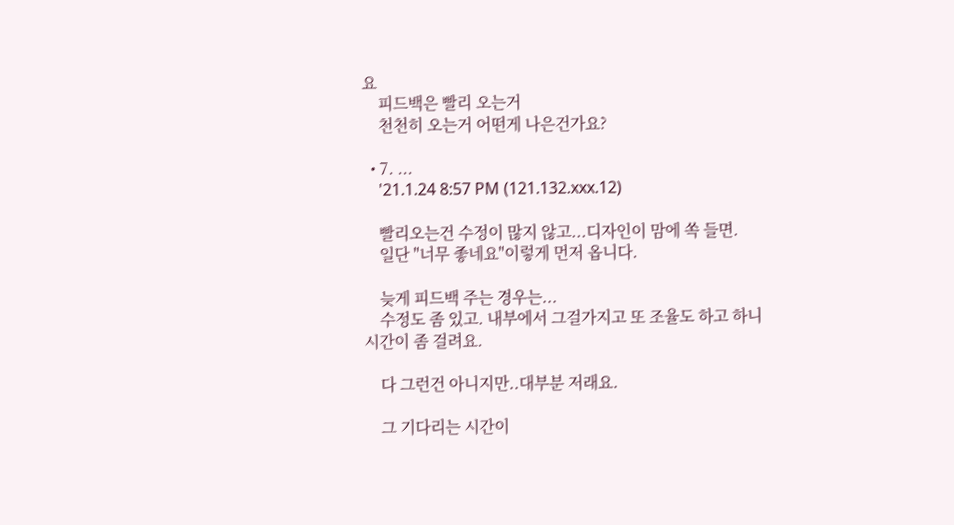요
    피드백은 빨리 오는거
    천천히 오는거 어떤게 나은건가요?

  • 7. ...
    '21.1.24 8:57 PM (121.132.xxx.12)

    빨리오는건 수정이 많지 않고...디자인이 맘에 쏙 들면.
    일단 "너무 좋네요"이렇게 먼저 옵니다.

    늦게 피드백 주는 경우는...
    수정도 좀 있고. 내부에서 그걸가지고 또 조율도 하고 하니 시간이 좀 걸려요.

    다 그런건 아니지만..대부분 저래요.

    그 기다리는 시간이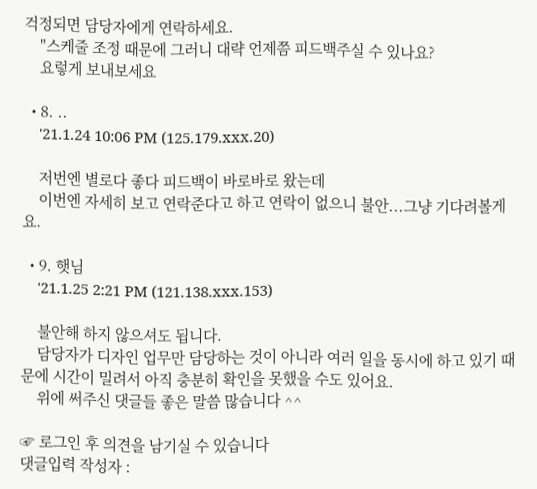걱정되면 담당자에게 연락하세요.
    "스케줄 조정 때문에 그러니 대략 언제쯤 피드백주실 수 있나요?
    요렇게 보내보세요

  • 8. ..
    '21.1.24 10:06 PM (125.179.xxx.20)

    저번엔 별로다 좋다 피드백이 바로바로 왔는데
    이번엔 자세히 보고 연락준다고 하고 연락이 없으니 불안...그냥 기다려볼게요.

  • 9. 햇님
    '21.1.25 2:21 PM (121.138.xxx.153)

    불안해 하지 않으셔도 됩니다.
    담당자가 디자인 업무만 담당하는 것이 아니라 여러 일을 동시에 하고 있기 때문에 시간이 밀려서 아직 충분히 확인을 못했을 수도 있어요.
    위에 써주신 댓글들 좋은 말씀 많습니다 ^^

☞ 로그인 후 의견을 남기실 수 있습니다
댓글입력 작성자 :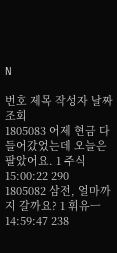N

번호 제목 작성자 날짜 조회
1805083 어제 현금 다 들어갔었는데 오늘은 팔았어요. 1 주식 15:00:22 290
1805082 삼전, 얼마까지 갈까요? 1 휘유ㅡ 14:59:47 238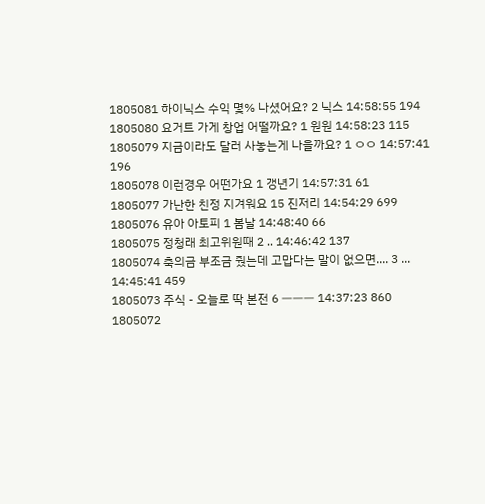1805081 하이닉스 수익 몇% 나셨어요? 2 닉스 14:58:55 194
1805080 요거트 가게 창업 어떨까요? 1 원원 14:58:23 115
1805079 지금이라도 달러 사놓는게 나을까요? 1 ㅇㅇ 14:57:41 196
1805078 이런경우 어떤가요 1 갱년기 14:57:31 61
1805077 가난한 친정 지겨워요 15 진저리 14:54:29 699
1805076 유아 아토피 1 봄날 14:48:40 66
1805075 정청래 최고위원때 2 .. 14:46:42 137
1805074 축의금 부조금 줬는데 고맙다는 말이 없으면.... 3 ... 14:45:41 459
1805073 주식 - 오늘로 딱 본전 6 ㅡㅡㅡ 14:37:23 860
1805072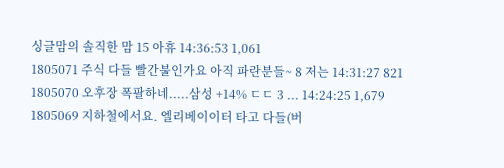싱글맘의 솔직한 맘 15 아휴 14:36:53 1,061
1805071 주식 다들 빨간불인가요 아직 파란분들~ 8 저는 14:31:27 821
1805070 오후장 폭팔하네.....삼성 +14% ㄷㄷ 3 ... 14:24:25 1,679
1805069 지하철에서요. 엘리베이이터 타고 다들(버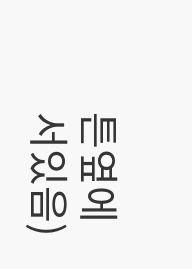튼옆에 서있음)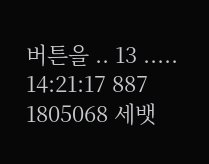버튼을 .. 13 ..... 14:21:17 887
1805068 세뱃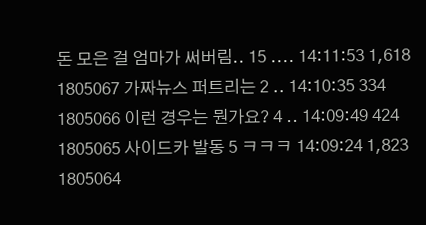돈 모은 걸 엄마가 써버림.. 15 .... 14:11:53 1,618
1805067 가짜뉴스 퍼트리는 2 .. 14:10:35 334
1805066 이런 경우는 뭔가요? 4 .. 14:09:49 424
1805065 사이드카 발동 5 ㅋㅋㅋ 14:09:24 1,823
1805064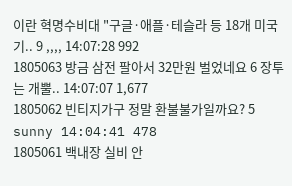이란 혁명수비대 "구글·애플·테슬라 등 18개 미국 기.. 9 ,,,, 14:07:28 992
1805063 방금 삼전 팔아서 32만원 벌었네요 6 장투는 개뿔.. 14:07:07 1,677
1805062 빈티지가구 정말 환불불가일까요? 5 sunny 14:04:41 478
1805061 백내장 실비 안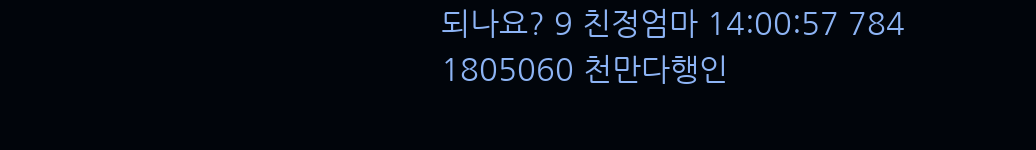되나요? 9 친정엄마 14:00:57 784
1805060 천만다행인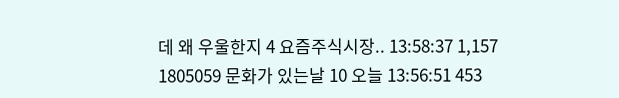데 왜 우울한지 4 요즘주식시장.. 13:58:37 1,157
1805059 문화가 있는날 10 오늘 13:56:51 453